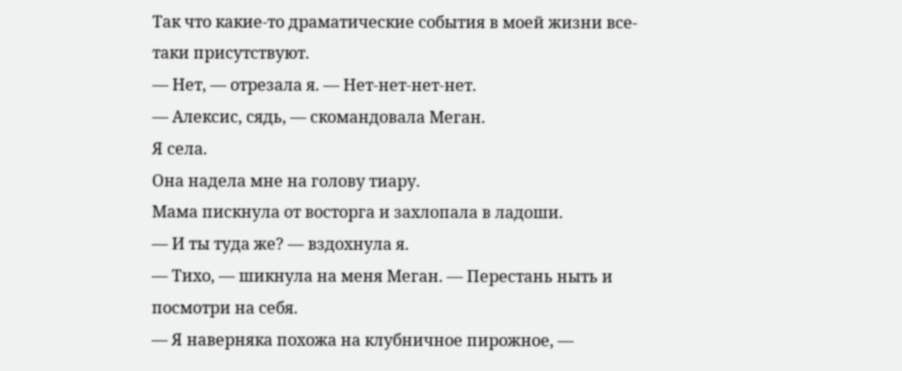Так что какие-то драматические события в моей жизни все-таки присутствуют.
— Нет, — отрезала я. — Нет-нет-нет-нет.
— Алексис, сядь, — скомандовала Меган.
Я села.
Она надела мне на голову тиару.
Мама пискнула от восторга и захлопала в ладоши.
— И ты туда же? — вздохнула я.
— Тихо, — шикнула на меня Меган. — Перестань ныть и посмотри на себя.
— Я наверняка похожа на клубничное пирожное, —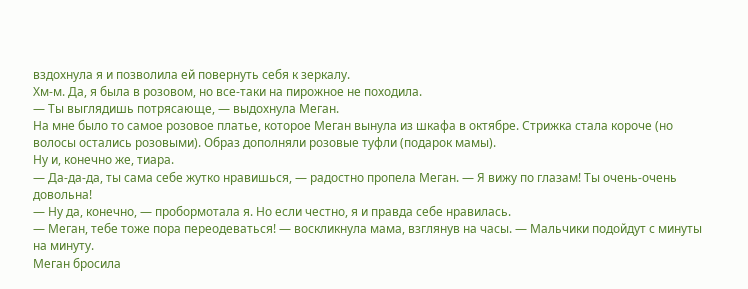вздохнула я и позволила ей повернуть себя к зеркалу.
Хм-м. Да, я была в розовом, но все-таки на пирожное не походила.
— Ты выглядишь потрясающе, — выдохнула Меган.
На мне было то самое розовое платье, которое Меган вынула из шкафа в октябре. Стрижка стала короче (но волосы остались розовыми). Образ дополняли розовые туфли (подарок мамы).
Ну и, конечно же, тиара.
— Да-да-да, ты сама себе жутко нравишься, — радостно пропела Меган. — Я вижу по глазам! Ты очень-очень довольна!
— Ну да, конечно, — пробормотала я. Но если честно, я и правда себе нравилась.
— Меган, тебе тоже пора переодеваться! — воскликнула мама, взглянув на часы. — Мальчики подойдут с минуты на минуту.
Меган бросила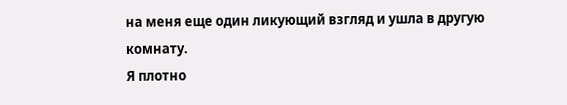на меня еще один ликующий взгляд и ушла в другую комнату.
Я плотно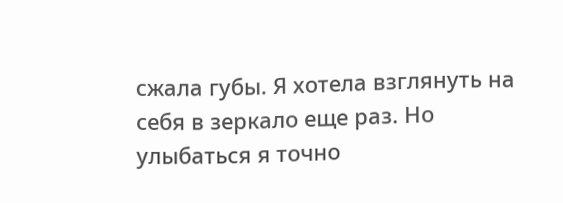сжала губы. Я хотела взглянуть на себя в зеркало еще раз. Но улыбаться я точно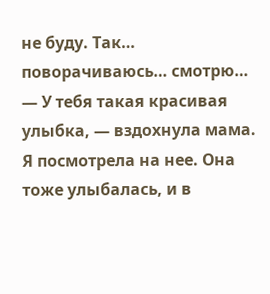не буду. Так… поворачиваюсь… смотрю…
— У тебя такая красивая улыбка, — вздохнула мама.
Я посмотрела на нее. Она тоже улыбалась, и в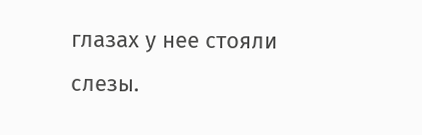глазах у нее стояли слезы.